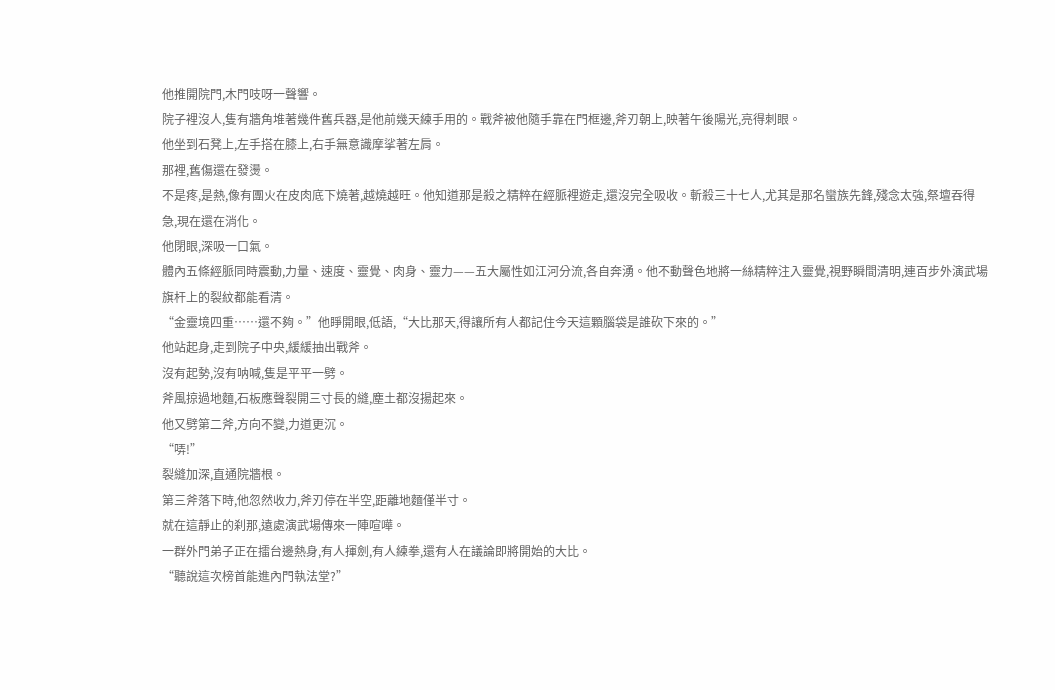他推開院門,木門吱呀一聲響。
院子裡沒人,隻有牆角堆著幾件舊兵器,是他前幾天練手用的。戰斧被他隨手靠在門框邊,斧刃朝上,映著午後陽光,亮得刺眼。
他坐到石凳上,左手搭在膝上,右手無意識摩挲著左肩。
那裡,舊傷還在發燙。
不是疼,是熱,像有團火在皮肉底下燒著,越燒越旺。他知道那是殺之精粹在經脈裡遊走,還沒完全吸收。斬殺三十七人,尤其是那名蠻族先鋒,殘念太強,祭壇吞得急,現在還在消化。
他閉眼,深吸一口氣。
體內五條經脈同時震動,力量、速度、靈覺、肉身、靈力——五大屬性如江河分流,各自奔湧。他不動聲色地將一絲精粹注入靈覺,視野瞬間清明,連百步外演武場旗杆上的裂紋都能看清。
“金靈境四重……還不夠。”他睜開眼,低語,“大比那天,得讓所有人都記住今天這顆腦袋是誰砍下來的。”
他站起身,走到院子中央,緩緩抽出戰斧。
沒有起勢,沒有呐喊,隻是平平一劈。
斧風掠過地麵,石板應聲裂開三寸長的縫,塵土都沒揚起來。
他又劈第二斧,方向不變,力道更沉。
“哢!”
裂縫加深,直通院牆根。
第三斧落下時,他忽然收力,斧刃停在半空,距離地麵僅半寸。
就在這靜止的刹那,遠處演武場傳來一陣喧嘩。
一群外門弟子正在擂台邊熱身,有人揮劍,有人練拳,還有人在議論即將開始的大比。
“聽說這次榜首能進內門執法堂?”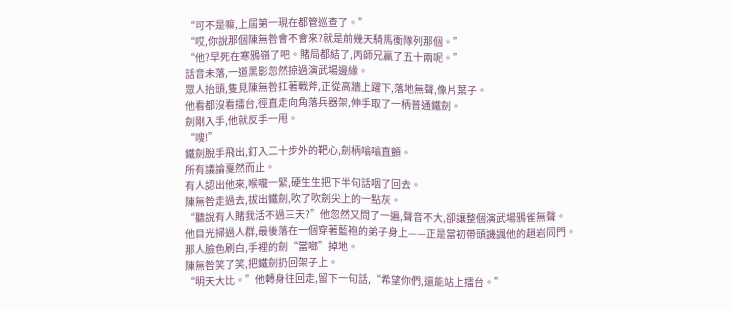“可不是嘛,上屆第一現在都管巡查了。”
“哎,你說那個陳無咎會不會來?就是前幾天騎馬衝隊列那個。”
“他?早死在寒鴉嶺了吧。賭局都結了,丙師兄贏了五十兩呢。”
話音未落,一道黑影忽然掠過演武場邊緣。
眾人抬頭,隻見陳無咎扛著戰斧,正從高牆上躍下,落地無聲,像片葉子。
他看都沒看擂台,徑直走向角落兵器架,伸手取了一柄普通鐵劍。
劍剛入手,他就反手一甩。
“嗖!”
鐵劍脫手飛出,釘入二十步外的靶心,劍柄嗡嗡直顫。
所有議論戛然而止。
有人認出他來,喉嚨一緊,硬生生把下半句話咽了回去。
陳無咎走過去,拔出鐵劍,吹了吹劍尖上的一點灰。
“聽說有人賭我活不過三天?”他忽然又問了一遍,聲音不大,卻讓整個演武場鴉雀無聲。
他目光掃過人群,最後落在一個穿著藍袍的弟子身上——正是當初帶頭譏諷他的趙岩同門。
那人臉色刷白,手裡的劍“當啷”掉地。
陳無咎笑了笑,把鐵劍扔回架子上。
“明天大比。”他轉身往回走,留下一句話,“希望你們,還能站上擂台。”